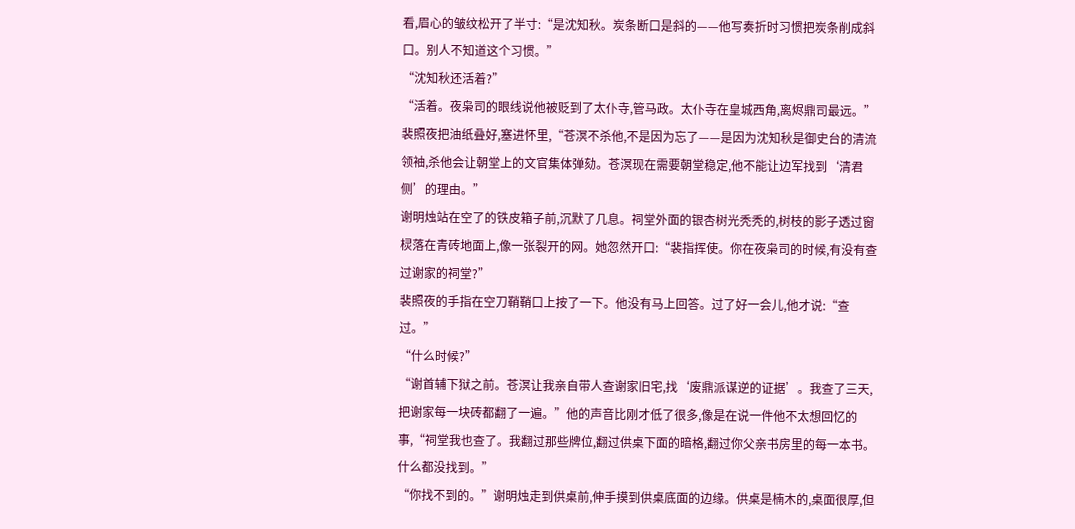看,眉心的皱纹松开了半寸:“是沈知秋。炭条断口是斜的——他写奏折时习惯把炭条削成斜口。别人不知道这个习惯。”
“沈知秋还活着?”
“活着。夜枭司的眼线说他被贬到了太仆寺,管马政。太仆寺在皇城西角,离烬鼎司最远。”裴照夜把油纸叠好,塞进怀里,“苍溟不杀他,不是因为忘了——是因为沈知秋是御史台的清流领袖,杀他会让朝堂上的文官集体弹劾。苍溟现在需要朝堂稳定,他不能让边军找到‘清君侧’的理由。”
谢明烛站在空了的铁皮箱子前,沉默了几息。祠堂外面的银杏树光秃秃的,树枝的影子透过窗棂落在青砖地面上,像一张裂开的网。她忽然开口:“裴指挥使。你在夜枭司的时候,有没有查过谢家的祠堂?”
裴照夜的手指在空刀鞘鞘口上按了一下。他没有马上回答。过了好一会儿,他才说:“查过。”
“什么时候?”
“谢首辅下狱之前。苍溟让我亲自带人查谢家旧宅,找‘废鼎派谋逆的证据’。我查了三天,把谢家每一块砖都翻了一遍。”他的声音比刚才低了很多,像是在说一件他不太想回忆的事,“祠堂我也查了。我翻过那些牌位,翻过供桌下面的暗格,翻过你父亲书房里的每一本书。什么都没找到。”
“你找不到的。”谢明烛走到供桌前,伸手摸到供桌底面的边缘。供桌是楠木的,桌面很厚,但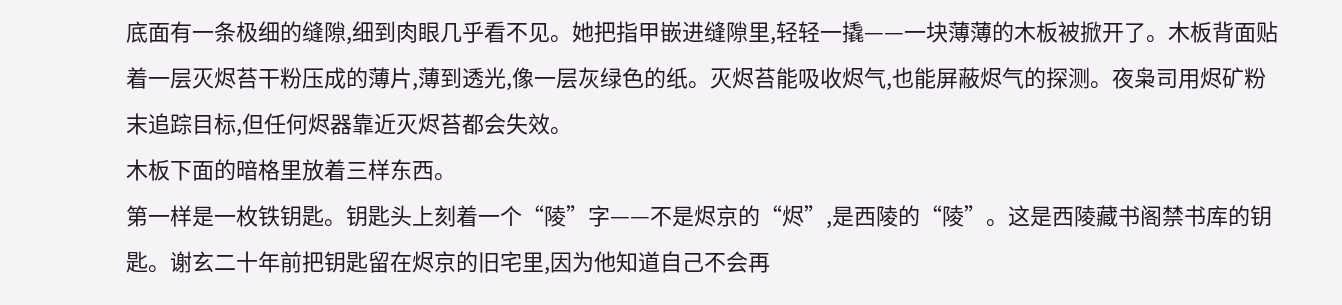底面有一条极细的缝隙,细到肉眼几乎看不见。她把指甲嵌进缝隙里,轻轻一撬——一块薄薄的木板被掀开了。木板背面贴着一层灭烬苔干粉压成的薄片,薄到透光,像一层灰绿色的纸。灭烬苔能吸收烬气,也能屏蔽烬气的探测。夜枭司用烬矿粉末追踪目标,但任何烬器靠近灭烬苔都会失效。
木板下面的暗格里放着三样东西。
第一样是一枚铁钥匙。钥匙头上刻着一个“陵”字——不是烬京的“烬”,是西陵的“陵”。这是西陵藏书阁禁书库的钥匙。谢玄二十年前把钥匙留在烬京的旧宅里,因为他知道自己不会再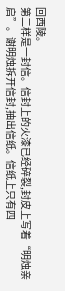回西陵。
第二样是一封信。信封上的火漆已经碎裂,封皮上写着“明烛亲启”。谢明烛拆开信封,抽出信纸。信纸上只有四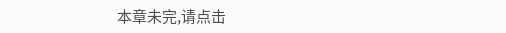本章未完,请点击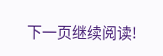下一页继续阅读!